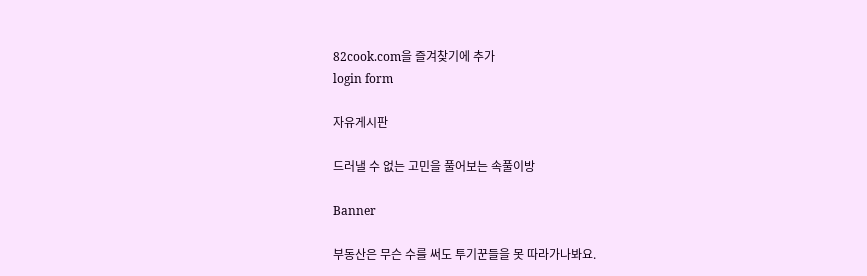82cook.com을 즐겨찾기에 추가
login form

자유게시판

드러낼 수 없는 고민을 풀어보는 속풀이방

Banner

부동산은 무슨 수를 써도 투기꾼들을 못 따라가나봐요.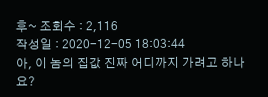후~ 조회수 : 2,116
작성일 : 2020-12-05 18:03:44
아, 이 놈의 집값 진짜 어디까지 가려고 하나요?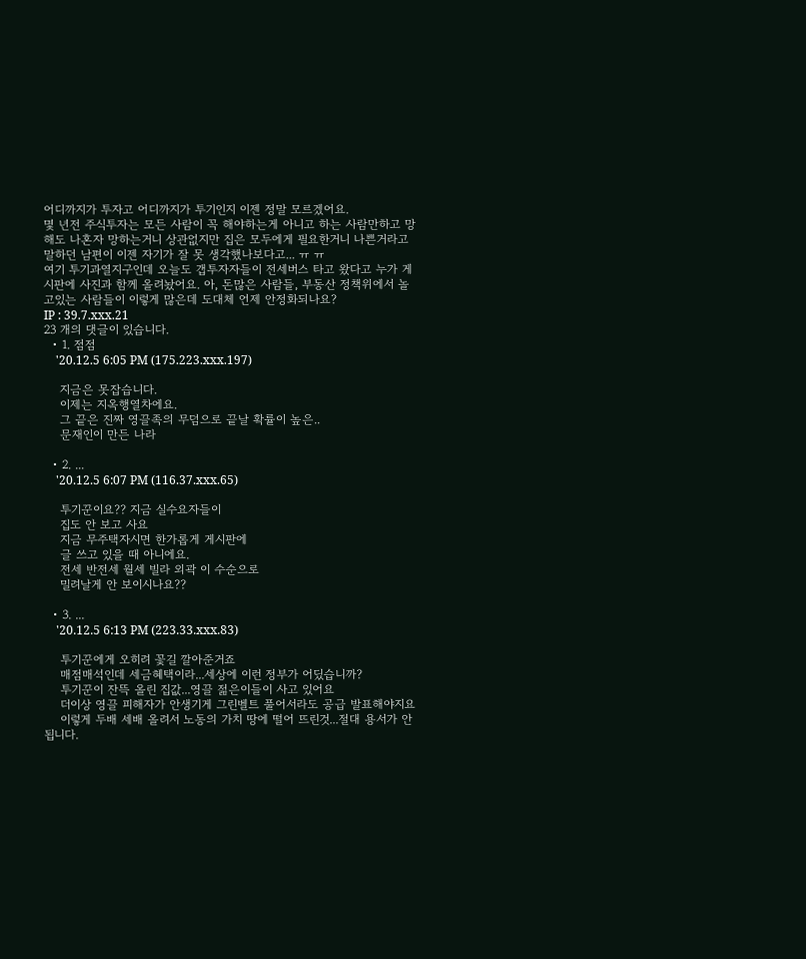어디까지가 투자고 어디까지가 투기인지 이젠 정말 모르겠어요.
몇 년전 주식투자는 모든 사람이 꼭 해야하는게 아니고 하는 사람만하고 망해도 나혼자 망하는거니 상관없지만 집은 모두에게 필요한거니 나쁜거라고 말하던 남편이 이젠 자기가 잘 못 생각했나보다고... ㅠ ㅠ
여기 투기과열지구인데 오늘도 갭투자자들이 전세버스 타고 왔다고 누가 게시판에 사진과 함께 올려놨어요. 아, 돈많은 사람들, 부동산 정책위에서 놀고있는 사람들이 이렇게 많은데 도대체 언제 안정화되나요?
IP : 39.7.xxx.21
23 개의 댓글이 있습니다.
  • 1. 점점
    '20.12.5 6:05 PM (175.223.xxx.197)

    지금은 못잡습니다.
    이제는 지옥행열차에요.
    그 끝은 진짜 영끌족의 무덤으로 끝날 확률이 높은..
    문재인이 만든 나라

  • 2. ...
    '20.12.5 6:07 PM (116.37.xxx.65)

    투기꾼이요?? 지금 실수요자들이
    집도 안 보고 사요
    지금 무주택자시면 한가롭게 게시판에
    글 쓰고 있을 때 아니에요.
    전세 반전세 월세 빌라 외곽 이 수순으로
    밀려날게 안 보이시나요??

  • 3. ...
    '20.12.5 6:13 PM (223.33.xxx.83)

    투기꾼에게 오히려 꽃길 깔아준거죠
    매점매석인데 세금혜택이라...세상에 이런 정부가 어딨습니까?
    투기꾼이 잔뜩 올린 집값...영끌 젊은이들이 사고 있어요
    더이상 영끌 피해자가 안생기게 그린벨트 풀어서라도 공급 발표해야지요
    이렇게 두배 세배 올려서 노동의 가치 땅에 떨어 뜨린것...절대 용서가 안됩니다.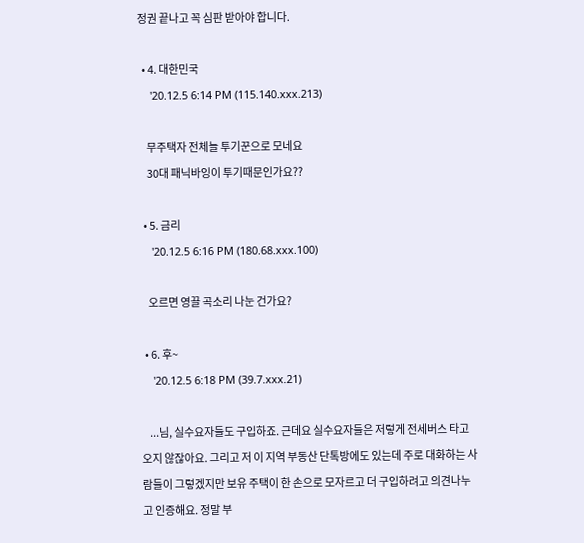정권 끝나고 꼭 심판 받아야 합니다.

  • 4. 대한민국
    '20.12.5 6:14 PM (115.140.xxx.213)

    무주택자 전체늘 투기꾼으로 모네요
    30대 패닉바잉이 투기때문인가요??

  • 5. 금리
    '20.12.5 6:16 PM (180.68.xxx.100)

    오르면 영끌 곡소리 나눈 건가요?

  • 6. 후~
    '20.12.5 6:18 PM (39.7.xxx.21)

    ...님, 실수요자들도 구입하죠. 근데요 실수요자들은 저렇게 전세버스 타고오지 않잖아요. 그리고 저 이 지역 부동산 단톡방에도 있는데 주로 대화하는 사람들이 그렇겠지만 보유 주택이 한 손으로 모자르고 더 구입하려고 의견나누고 인증해요. 정말 부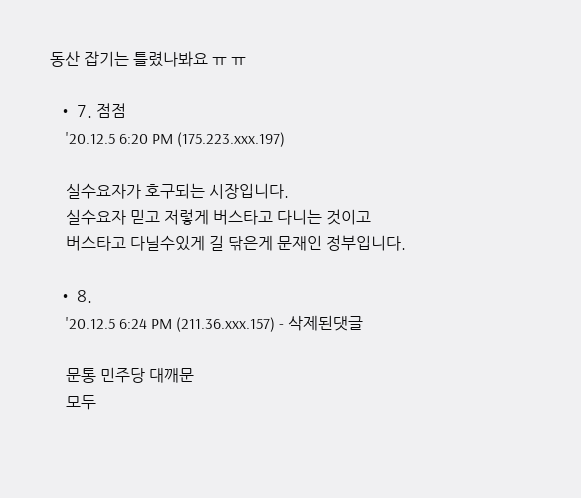동산 잡기는 틀렸나봐요 ㅠ ㅠ

  • 7. 점점
    '20.12.5 6:20 PM (175.223.xxx.197)

    실수요자가 호구되는 시장입니다.
    실수요자 믿고 저렇게 버스타고 다니는 것이고
    버스타고 다닐수있게 길 닦은게 문재인 정부입니다.

  • 8.
    '20.12.5 6:24 PM (211.36.xxx.157) - 삭제된댓글

    문통 민주당 대깨문
    모두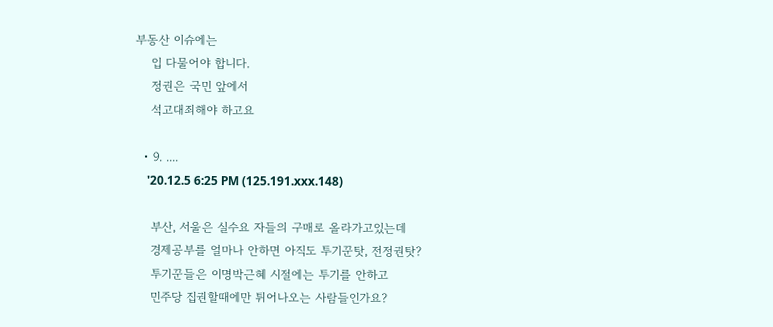부동산 이슈에는
    입 다물어야 합니다.
    정권은 국민 앞에서
    석고대죄해야 하고요

  • 9. ....
    '20.12.5 6:25 PM (125.191.xxx.148)

    부산, 서울은 실수요 자들의 구매로 올라가고있는데
    경제공부를 얼마나 안하면 아직도 투기꾼탓, 전정권탓?
    투기꾼들은 이명박근혜 시절에는 투기를 안하고
    민주당 집권할때에만 튀어나오는 사람들인가요?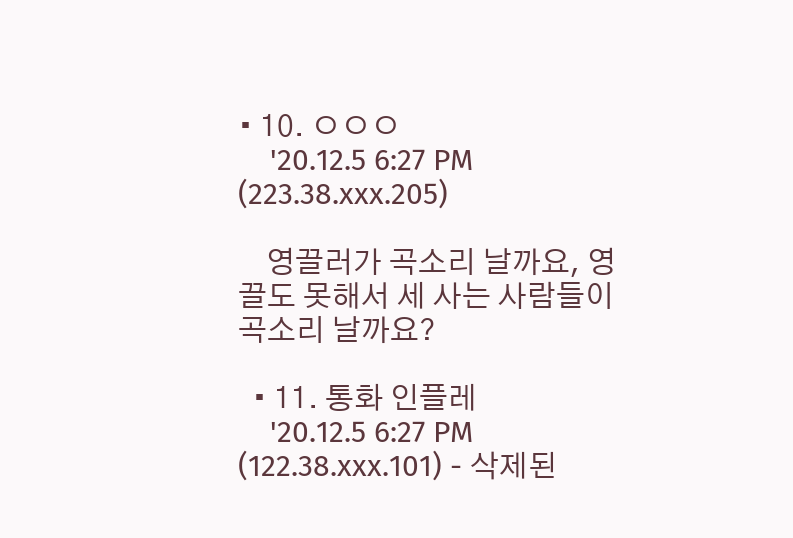• 10. ㅇㅇㅇ
    '20.12.5 6:27 PM (223.38.xxx.205)

    영끌러가 곡소리 날까요, 영끌도 못해서 세 사는 사람들이 곡소리 날까요?

  • 11. 통화 인플레
    '20.12.5 6:27 PM (122.38.xxx.101) - 삭제된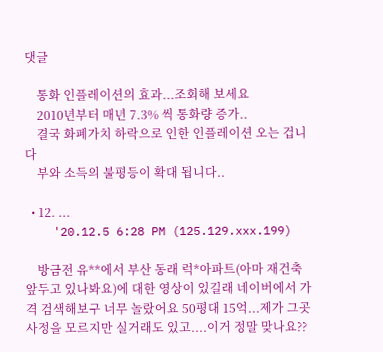댓글

    통화 인플레이션의 효과...조회해 보세요
    2010년부터 매년 7.3% 씩 통화량 증가..
    결국 화폐가치 하락으로 인한 인플레이션 오는 겁니다
    부와 소득의 불평등이 확대 됩니다..

  • 12. ...
    '20.12.5 6:28 PM (125.129.xxx.199)

    방금전 유**에서 부산 동래 럭*아파트(아마 재건축 앞두고 있나봐요)에 대한 영상이 있길래 네이버에서 가격 검색해보구 너무 놀랐어요 50평대 15억...제가 그곳 사정을 모르지만 실거래도 있고....이거 정말 맞나요??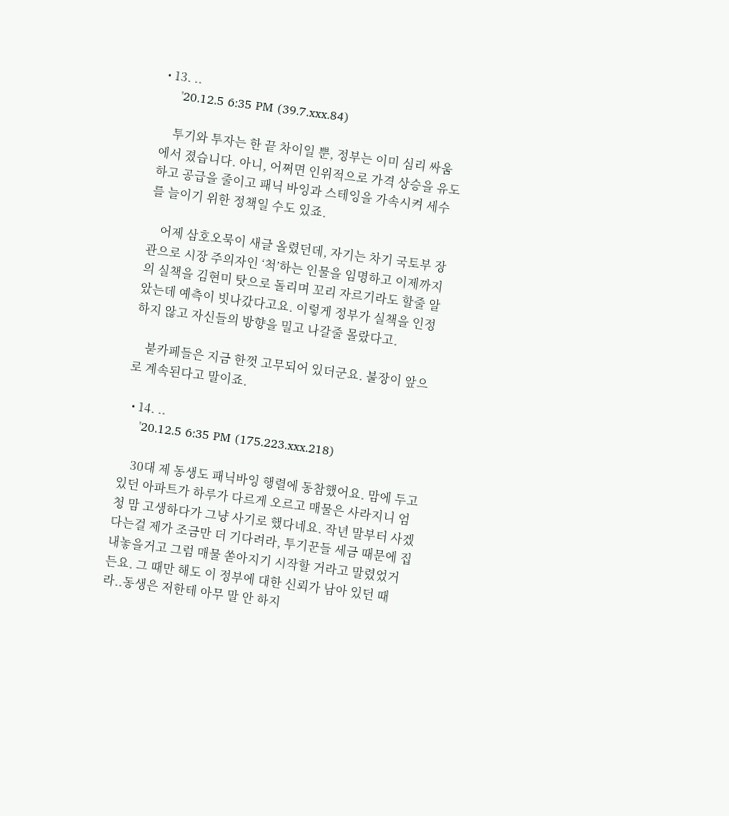• 13. ..
    '20.12.5 6:35 PM (39.7.xxx.84)

    투기와 투자는 한 끝 차이일 뿐, 정부는 이미 심리 싸움에서 졌습니다. 아니, 어쩌면 인위적으로 가격 상승을 유도하고 공급을 줄이고 패닉 바잉과 스테잉을 가속시켜 세수를 늘이기 위한 정책일 수도 있죠.

    어제 삼호오묵이 새글 올렸던데, 자기는 차기 국토부 장관으로 시장 주의자인 ‘척’하는 인물을 임명하고 이제까지의 실책을 김현미 탓으로 돌리며 꼬리 자르기라도 할줄 알았는데 예측이 빗나갔다고요. 이렇게 정부가 실책을 인정하지 않고 자신들의 방향을 밀고 나갈줄 몰랐다고.

    붇카페들은 지금 한껏 고무되어 있더군요. 불장이 앞으로 계속된다고 말이죠.

  • 14. ..
    '20.12.5 6:35 PM (175.223.xxx.218)

    30대 제 동생도 패닉바잉 행렬에 동참했어요. 맘에 두고 있던 아파트가 하루가 다르게 오르고 매물은 사라지니 엄청 맘 고생하다가 그냥 사기로 했다네요. 작년 말부터 사겠다는걸 제가 조금만 더 기다려라, 투기꾼들 세금 때문에 집 내놓을거고 그럼 매물 쏟아지기 시작할 거라고 말렸었거든요. 그 때만 해도 이 정부에 대한 신뢰가 남아 있던 때라..동생은 저한테 아무 말 안 하지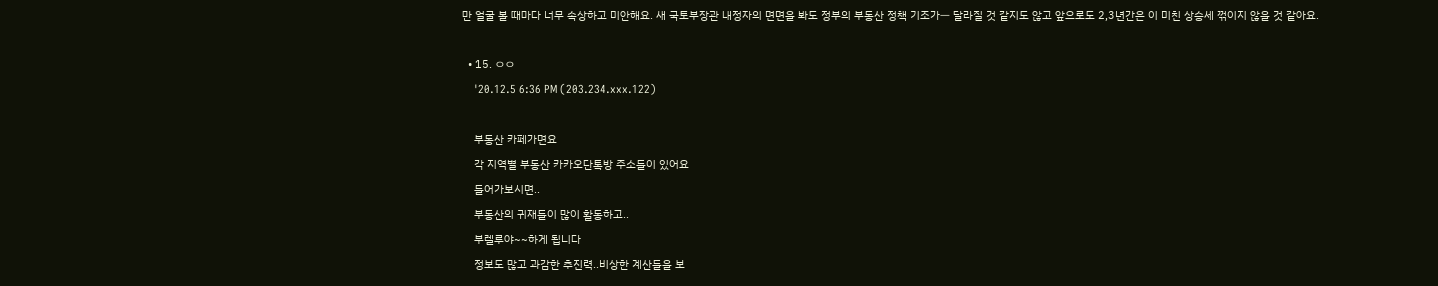만 얼굴 볼 때마다 너무 속상하고 미안해요. 새 국토부장관 내정자의 면면을 봐도 정부의 부동산 정책 기조가ㅡ 달라질 것 같지도 않고 앞으로도 2,3년간은 이 미친 상승세 꺾이지 않을 것 같아요.

  • 15. ㅇㅇ
    '20.12.5 6:36 PM (203.234.xxx.122)

    부동산 카페가면요
    각 지역별 부동산 카카오단톡방 주소들이 있어요
    들어가보시면..
    부동산의 귀재들이 많이 활동하고..
    부렐루야~~하게 됩니다
    정보도 많고 과감한 추진력..비상한 계산들을 보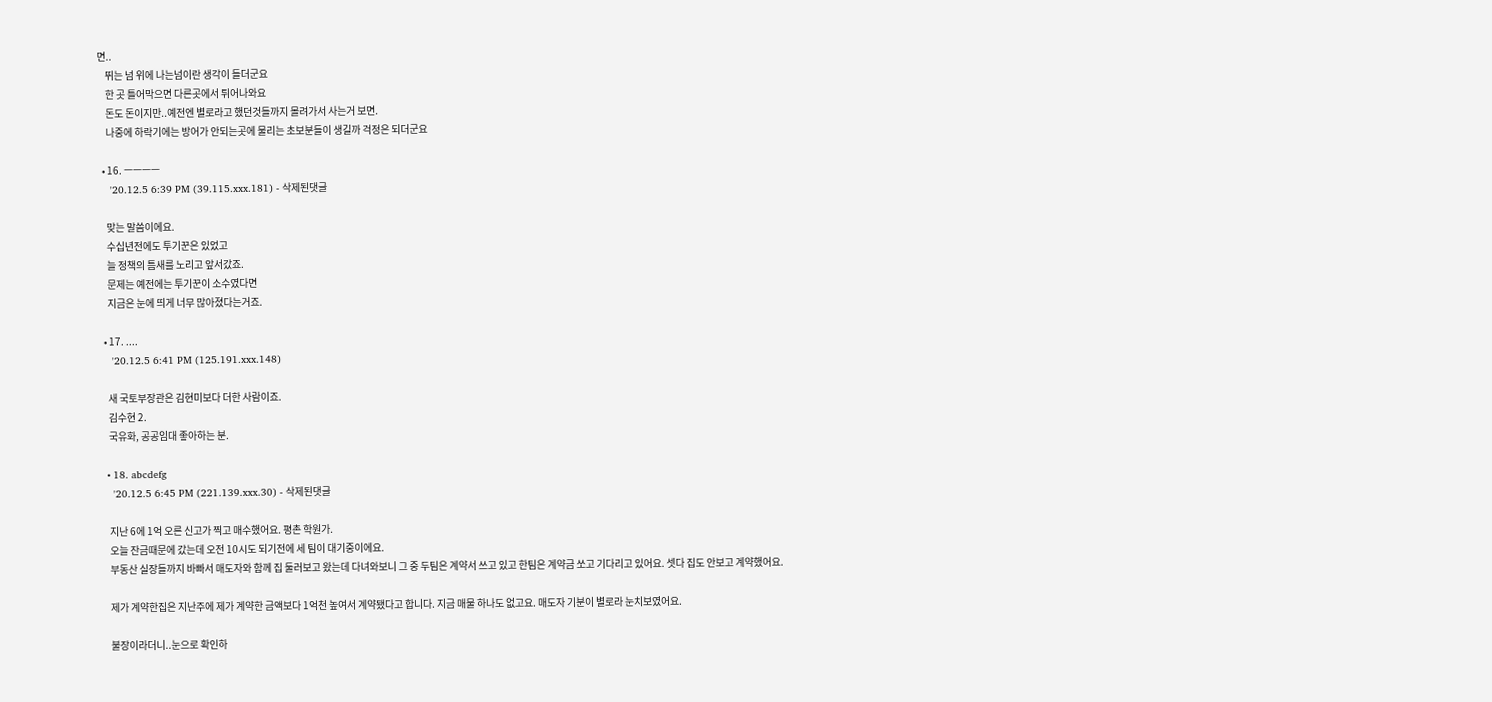면..
    뛰는 넘 위에 나는넘이란 생각이 들더군요
    한 곳 틀어막으면 다른곳에서 튀어나와요
    돈도 돈이지만..예전엔 별로라고 했던것들까지 몰려가서 사는거 보면.
    나중에 하락기에는 방어가 안되는곳에 물리는 초보분들이 생길까 걱정은 되더군요

  • 16. ㅡㅡㅡㅡ
    '20.12.5 6:39 PM (39.115.xxx.181) - 삭제된댓글

    맞는 말씀이에요.
    수십년전에도 투기꾼은 있었고
    늘 정책의 틈새를 노리고 앞서갔죠.
    문제는 예전에는 투기꾼이 소수였다면
    지금은 눈에 띄게 너무 많아졌다는거죠.

  • 17. ....
    '20.12.5 6:41 PM (125.191.xxx.148)

    새 국토부장관은 김현미보다 더한 사람이죠.
    김수현 2.
    국유화, 공공임대 좋아하는 분.

  • 18. abcdefg
    '20.12.5 6:45 PM (221.139.xxx.30) - 삭제된댓글

    지난 6에 1억 오른 신고가 찍고 매수했어요. 평촌 학원가.
    오늘 잔금때문에 갔는데 오전 10시도 되기전에 세 팀이 대기중이에요.
    부동산 실장들까지 바빠서 매도자와 함께 집 둘러보고 왔는데 다녀와보니 그 중 두팀은 계약서 쓰고 있고 한팀은 계약금 쏘고 기다리고 있어요. 셋다 집도 안보고 계약했어요.

    제가 계약한집은 지난주에 제가 계약한 금액보다 1억천 높여서 계약됐다고 합니다. 지금 매물 하나도 없고요. 매도자 기분이 별로라 눈치보였어요.

    불장이라더니..눈으로 확인하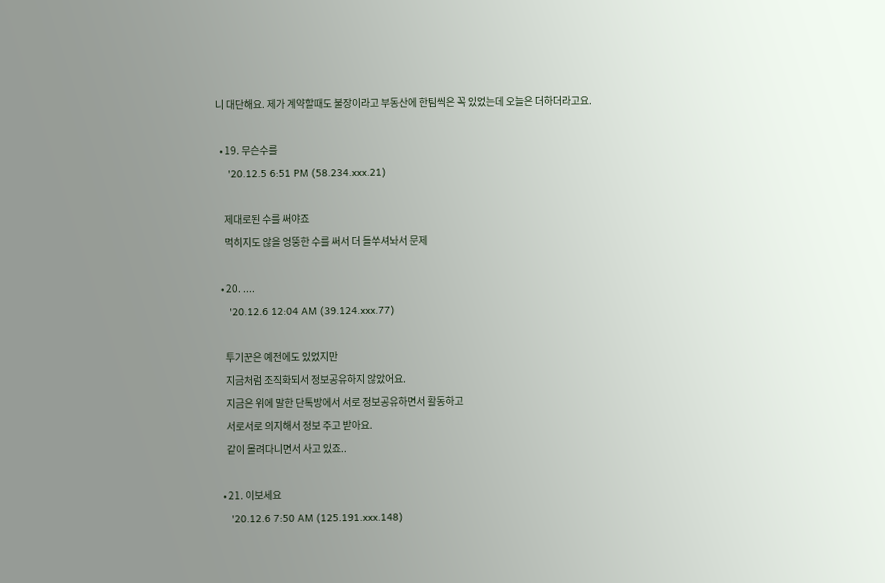니 대단해요. 제가 계약할때도 불장이라고 부동산에 한팀씩은 꼭 있었는데 오늘은 더하더라고요.

  • 19. 무슨수를
    '20.12.5 6:51 PM (58.234.xxx.21)

    제대로된 수를 써야죠
    먹히지도 않을 엉뚱한 수를 써서 더 들쑤셔놔서 문제

  • 20. ....
    '20.12.6 12:04 AM (39.124.xxx.77)

    투기꾼은 예전에도 있었지만
    지금처럼 조직화되서 정보공유하지 않았어요.
    지금은 위에 말한 단톡방에서 서로 정보공유하면서 활동하고
    서로서로 의지해서 정보 주고 받아요.
    같이 몰려다니면서 사고 있죠..

  • 21. 이보세요
    '20.12.6 7:50 AM (125.191.xxx.148)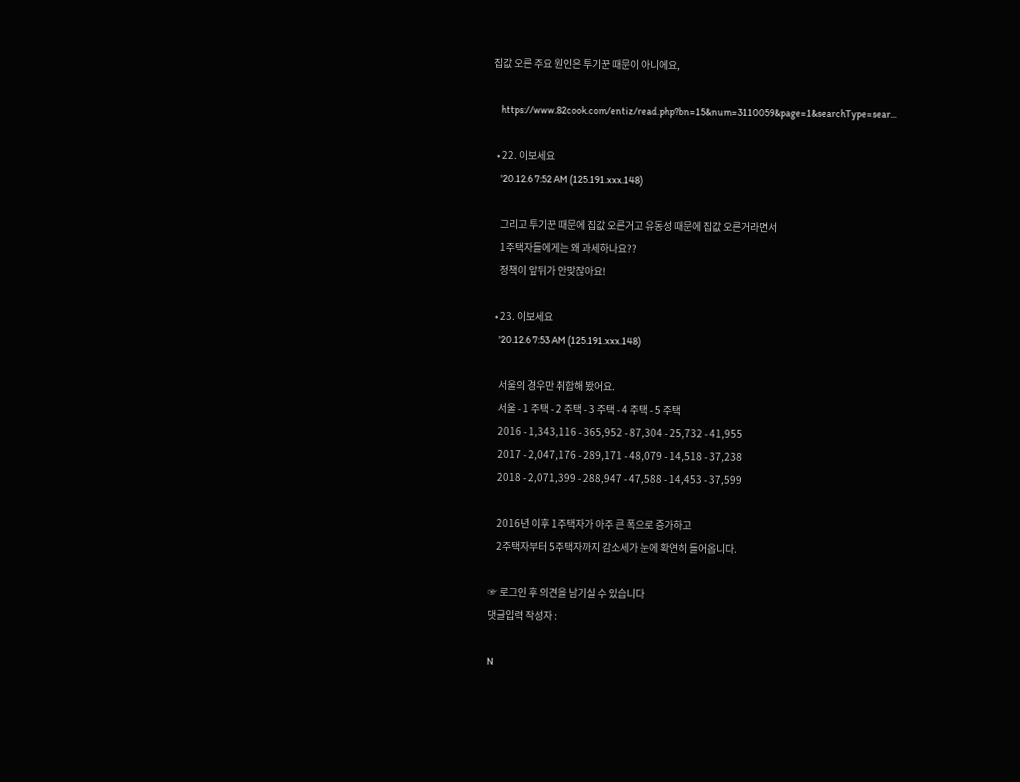집값 오른 주요 원인은 투기꾼 때문이 아니에요,

    https://www.82cook.com/entiz/read.php?bn=15&num=3110059&page=1&searchType=sear...

  • 22. 이보세요
    '20.12.6 7:52 AM (125.191.xxx.148)

    그리고 투기꾼 때문에 집값 오른거고 유동성 때문에 집값 오른거라면서
    1주택자들에게는 왜 과세하나요??
    정책이 앞뒤가 안맞잖아요!

  • 23. 이보세요
    '20.12.6 7:53 AM (125.191.xxx.148)

    서울의 경우만 취합해 봤어요.
    서울 - 1 주택 - 2 주택 - 3 주택 - 4 주택 - 5 주택
    2016 - 1,343,116 - 365,952 - 87,304 - 25,732 - 41,955
    2017 - 2,047,176 - 289,171 - 48,079 - 14,518 - 37,238
    2018 - 2,071,399 - 288,947 - 47,588 - 14,453 - 37,599

    2016년 이후 1주택자가 아주 큰 폭으로 증가하고
    2주택자부터 5주택자까지 감소세가 눈에 확연히 들어옵니다.

☞ 로그인 후 의견을 남기실 수 있습니다
댓글입력 작성자 :

N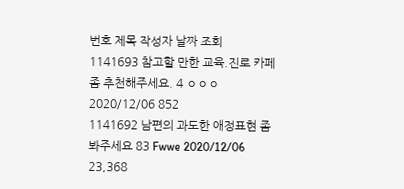번호 제목 작성자 날짜 조회
1141693 참고할 만한 교육.진로 카페 좀 추천해주세요. 4 ㅇㅇㅇ 2020/12/06 852
1141692 남편의 과도한 애정표현 좀 봐주세요 83 Fwwe 2020/12/06 23,368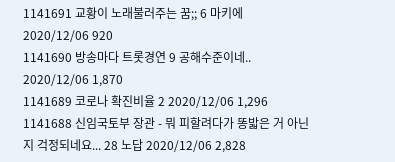1141691 교황이 노래불러주는 꿈;; 6 마키에 2020/12/06 920
1141690 방송마다 트롯경연 9 공해수준이네.. 2020/12/06 1,870
1141689 코로나 확진비율 2 2020/12/06 1,296
1141688 신임국토부 장관 - 뭐 피할려다가 똥밟은 거 아닌지 걱정되네요... 28 노답 2020/12/06 2,828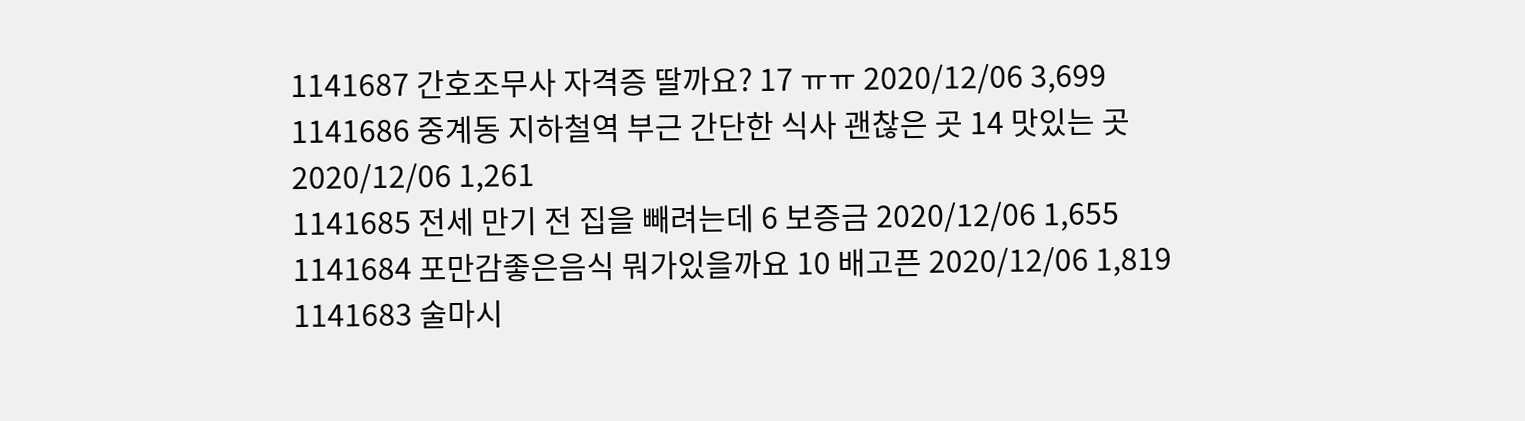1141687 간호조무사 자격증 딸까요? 17 ㅠㅠ 2020/12/06 3,699
1141686 중계동 지하철역 부근 간단한 식사 괜찮은 곳 14 맛있는 곳 2020/12/06 1,261
1141685 전세 만기 전 집을 빼려는데 6 보증금 2020/12/06 1,655
1141684 포만감좋은음식 뭐가있을까요 10 배고픈 2020/12/06 1,819
1141683 술마시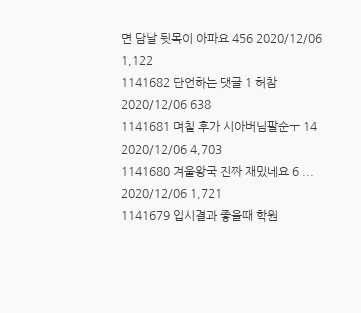면 담날 뒷목이 아파요 456 2020/12/06 1,122
1141682 단언하는 댓글 1 허참 2020/12/06 638
1141681 며칠 후가 시아버님팔순ㅜ 14 2020/12/06 4,703
1141680 겨울왕국 진짜 재밌네요 6 ... 2020/12/06 1,721
1141679 입시결과 좋을때 학원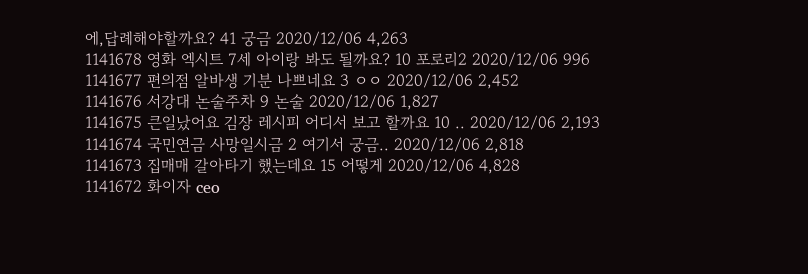에,답례해야할까요? 41 궁금 2020/12/06 4,263
1141678 영화 엑시트 7세 아이랑 봐도 될까요? 10 포로리2 2020/12/06 996
1141677 편의점 알바생 기분 나쁘네요 3 ㅇㅇ 2020/12/06 2,452
1141676 서강대 논술주차 9 논술 2020/12/06 1,827
1141675 큰일났어요 김장 레시피 어디서 보고 할까요 10 .. 2020/12/06 2,193
1141674 국민연금 사망일시금 2 여기서 궁금.. 2020/12/06 2,818
1141673 집매매 갈아타기 했는데요 15 어떻게 2020/12/06 4,828
1141672 화이자 ceo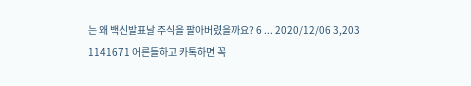는 왜 백신발표날 주식을 팔아버렸을까요? 6 ... 2020/12/06 3,203
1141671 어른들하고 카톡하면 꼭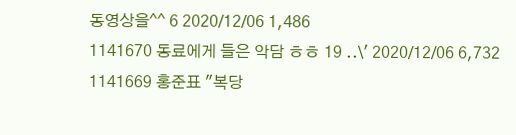동영상을^^ 6 2020/12/06 1,486
1141670 동료에게 들은 악담 ㅎㅎ 19 ..\' 2020/12/06 6,732
1141669 홍준표 "복당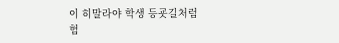이 히말라야 학생 등굣길처럼 험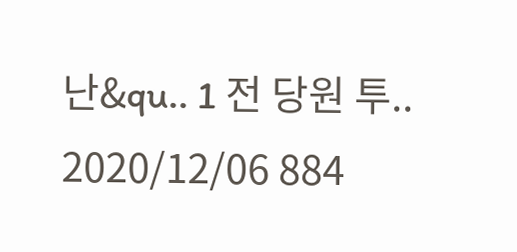난&qu.. 1 전 당원 투.. 2020/12/06 884